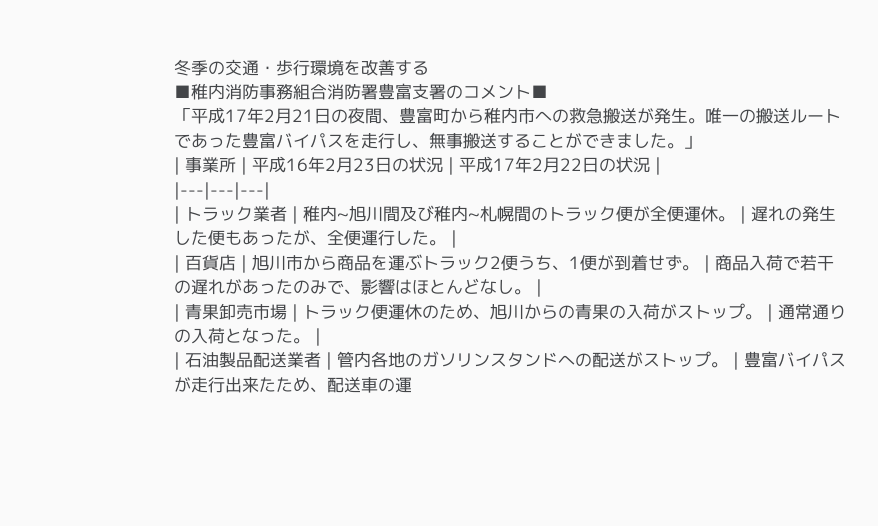冬季の交通・歩行環境を改善する
■稚内消防事務組合消防署豊富支署のコメント■
「平成17年2月21日の夜間、豊富町から稚内市への救急搬送が発生。唯一の搬送ルートであった豊富バイパスを走行し、無事搬送することができました。」
| 事業所 | 平成16年2月23日の状況 | 平成17年2月22日の状況 |
|---|---|---|
| トラック業者 | 稚内~旭川間及び稚内~札幌間のトラック便が全便運休。 | 遅れの発生した便もあったが、全便運行した。 |
| 百貨店 | 旭川市から商品を運ぶトラック2便うち、1便が到着せず。 | 商品入荷で若干の遅れがあったのみで、影響はほとんどなし。 |
| 青果卸売市場 | トラック便運休のため、旭川からの青果の入荷がストップ。 | 通常通りの入荷となった。 |
| 石油製品配送業者 | 管内各地のガソリンスタンドへの配送がストップ。 | 豊富バイパスが走行出来たため、配送車の運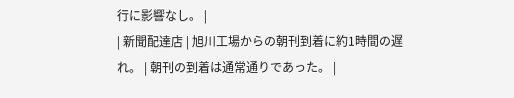行に影響なし。 |
| 新聞配達店 | 旭川工場からの朝刊到着に約1時間の遅れ。 | 朝刊の到着は通常通りであった。 |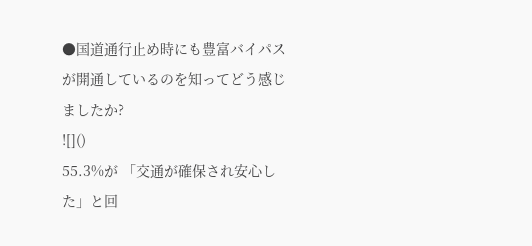●国道通行止め時にも豊富バイパスが開通しているのを知ってどう感じましたか?
![]()
55.3%が 「交通が確保され安心した」と回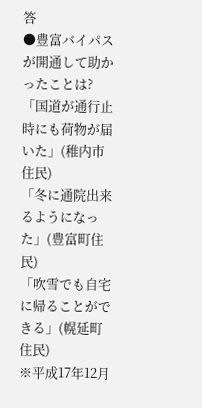答
●豊富バイパスが開通して助かったことは?
「国道が通行止時にも荷物が届いた」(稚内市住民)
「冬に通院出来るようになった」(豊富町住民)
「吹雪でも自宅に帰ることができる」(幌延町住民)
※平成17年12月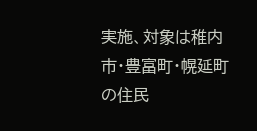実施、対象は稚内市・豊富町・幌延町の住民